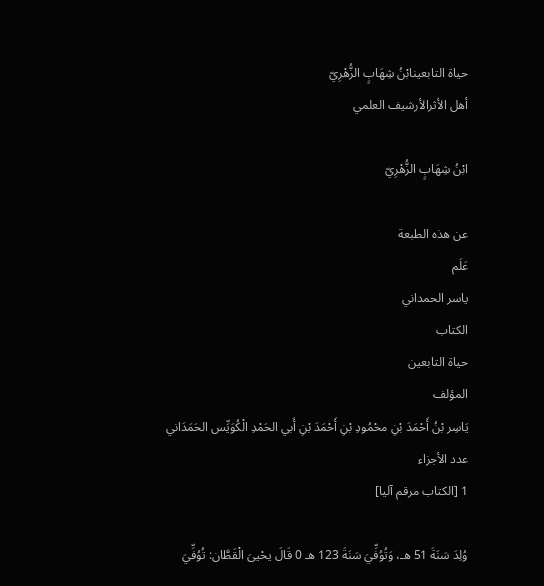حياة التابعينابْنُ شِهَابٍ الزُّهْرِيّ
أهل الأثرالأرشيف العلمي

ابْنُ شِهَابٍ الزُّهْرِيّ

عن هذه الطبعة
عَلَم
ياسر الحمداني
الكتاب
حياة التابعين
المؤلف
يَاسِر بْنُ أَحْمَدَ بْنِ محْمُودِ بْنِ أَحْمَدَ بْنِ أَبي الحَمْدِ الْكُوَيِّس الحَمَدَاني
عدد الأجزاء
1 [الكتاب مرقم آليا]

وُلِدَ سَنَةَ 51 هـ، وَتُوُفِّيَ سَنَةَ 123 هـ 0 قَالَ يحْيىَ الْقَطَّان: تُوُفِّيَ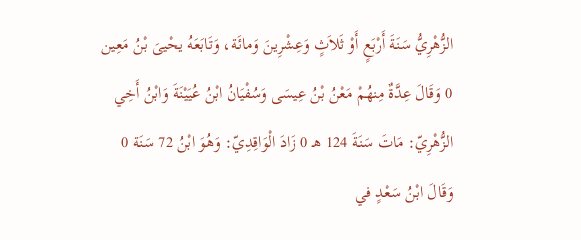الزُّهْرِيُّ سَنَةَ أَرْبَعٍ أَوْ ثَلاَثٍ وَعِشْرِينَ وَمائَة، وَتَابَعَهُ يحْيىَ بْنُ مَعِين 0 وَقَالَ عِدَّةٌ مِنهُمْ مَعْنُ بْنُ عِيسَى وَسُفْيَانُ ابْنُ عُيَيْنَةَ وَابْنُ أَخِي الزُّهْرِيّ: مَاتَ سَنَةَ 124 هـ 0 زَادَ الْوَاقِدِيّ: وَهُوَ ابْنُ 72 سَنَة 0 وَقَالَ ابْنُ سَعْدٍ في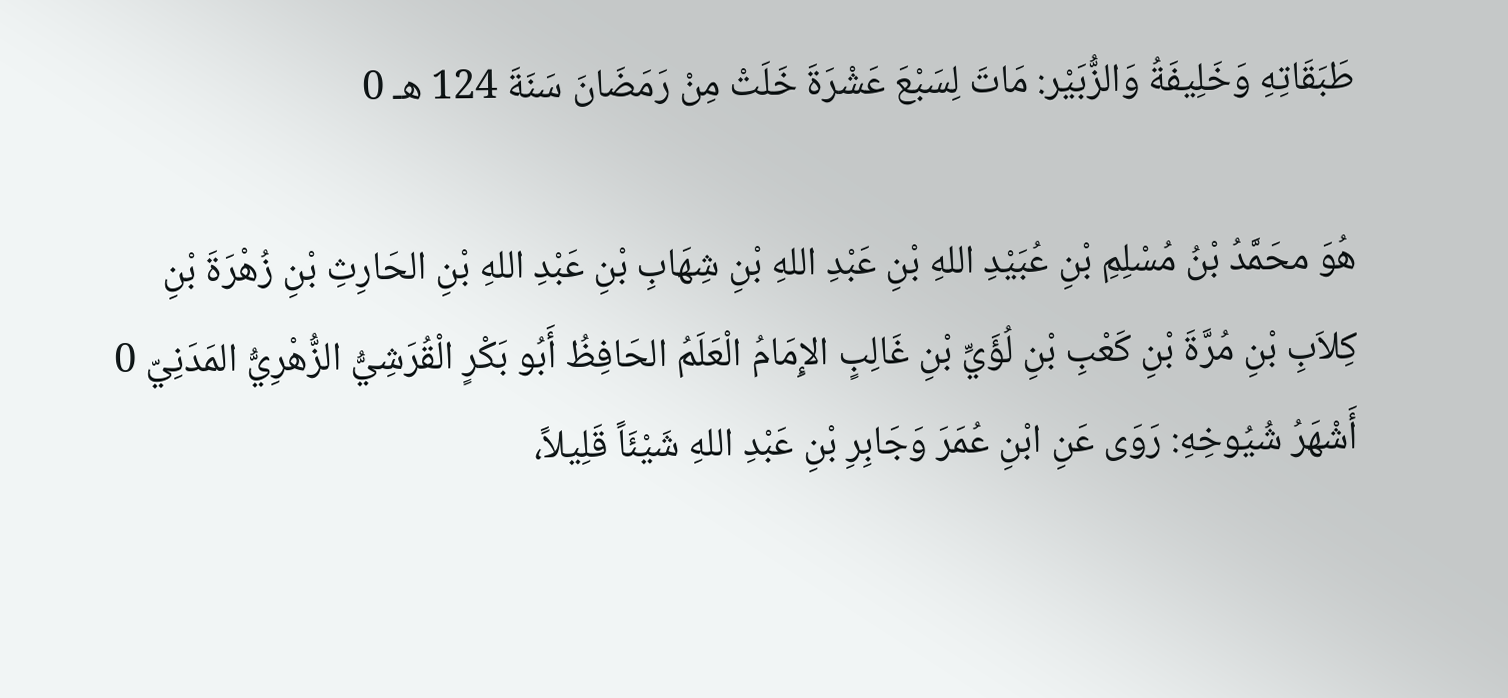طَبَقَاتِهِ وَخَلِيفَةُ وَالزُّبَيْر: مَاتَ لِسَبْعَ عَشْرَةَ خَلَتْ مِنْ رَمَضَانَ سَنَةَ 124 هـ 0

هُوَ محَمَّدُ بْنُ مُسْلِمِ بْنِ عُبَيْدِ اللهِ بْنِ عَبْدِ اللهِ بْنِ شِهَابِ بْنِ عَبْدِ اللهِ بْنِ الحَارِثِ بْنِ زُهْرَةَ بْنِ كِلاَبِ بْنِ مُرَّةَ بْنِ كَعْبِ بْنِ لُؤَيِّ بْنِ غَالِبٍ الإِمَامُ الْعَلَمُ الحَافِظُ أَبُو بَكْرٍ الْقُرَشِيُّ الزُّهْرِيُّ المَدَنِيّ 0 أَشْهَرُ شُيُوخِهِ: رَوَى عَنِ ابْنِ عُمَرَ وَجَابِرِ بْنِ عَبْدِ اللهِ شَيْئَاً قَلِيلاً،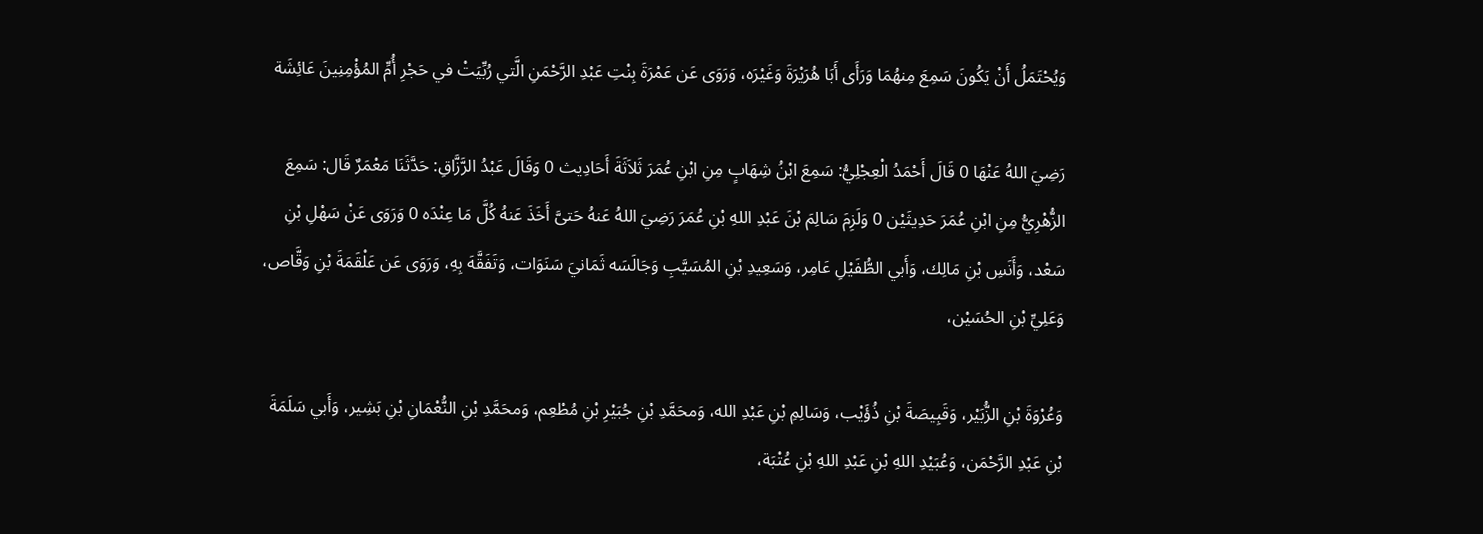وَيُحْتَمَلُ أَنْ يَكُونَ سَمِعَ مِنهُمَا وَرَأَى أَبَا هُرَيْرَةَ وَغَيْرَه، وَرَوَى عَن عَمْرَةَ بِنْتِ عَبْدِ الرَّحْمَنِ الَّتي رُبِّيَتْ في حَجْرِ أُمِّ المُؤْمِنِينَ عَائِشَة

رَضِيَ اللهُ عَنْهَا 0 قَالَ أَحْمَدُ الْعِجْلِيُّ: سَمِعَ ابْنُ شِهَابٍ مِنِ ابْنِ عُمَرَ ثَلاَثَةَ أَحَادِيث 0 وَقَالَ عَبْدُ الرَّزَّاقِ: حَدَّثَنَا مَعْمَرٌ قَال: سَمِعَ الزُّهْرِيُّ مِنِ ابْنِ عُمَرَ حَدِيثَيْن 0 وَلَزِمَ سَالِمَ بْنَ عَبْدِ اللهِ بْنِ عُمَرَ رَضِيَ اللهُ عَنهُ حَتىَّ أَخَذَ عَنهُ كُلَّ مَا عِنْدَه 0 وَرَوَى عَنْ سَهْلِ بْنِ سَعْد، وَأَنَسِ بْنِ مَالِك، وَأَبي الطُّفَيْلِ عَامِر، وَسَعِيدِ بْنِ المُسَيَّبِ وَجَالَسَه ثَمَانيَ سَنَوَات، وَتَفَقَّهَ بِهِ، وَرَوَى عَن عَلْقَمَةَ بْنِ وَقَّاص، وَعَلِيِّ بْنِ الحُسَيْن،

وَعُرْوَةَ بْنِ الزُّبَيْر، وَقَبِيصَةَ بْنِ ذُؤَيْب، وَسَالِمِ بْنِ عَبْدِ الله، وَمحَمَّدِ بْنِ جُبَيْرِ بْنِ مُطْعِم، وَمحَمَّدِ بْنِ النُّعْمَانِ بْنِ بَشِير، وَأَبي سَلَمَةَ بْنِ عَبْدِ الرَّحْمَن، وَعُبَيْدِ اللهِ بْنِ عَبْدِ اللهِ بْنِ عُتْبَة،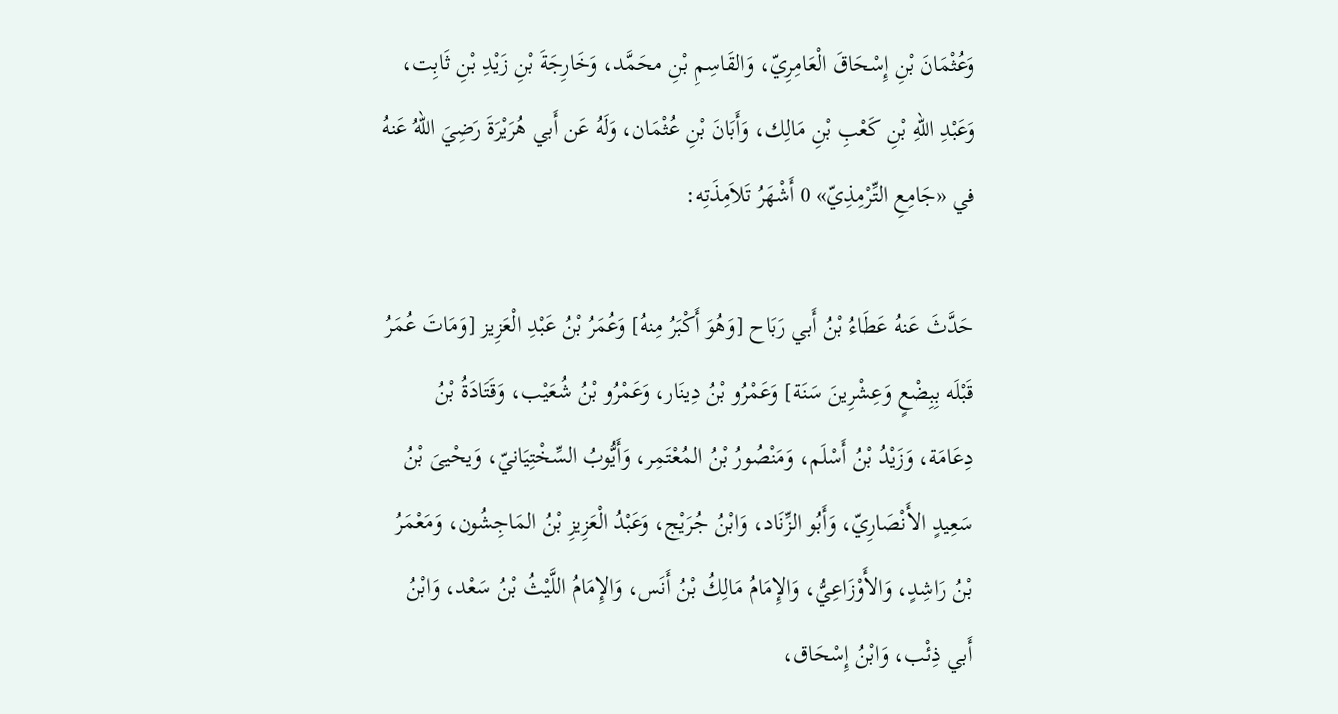وَعُثْمَانَ بْنِ إِسْحَاقَ الْعَامِرِيّ، وَالقَاسِمِ بْنِ محَمَّد، وَخَارِجَةَ بْنِ زَيْدِ بْنِ ثَابِت، وَعَبْدِ اللهِ بْنِ كَعْبِ بْنِ مَالِك، وَأَبَانَ بْنِ عُثْمَان، وَلَهُ عَن أَبي هُرَيْرَةَ رَضِيَ اللهُ عَنهُ في «جَامِعِ التِّرْمِذِيّ» 0 أَشْهَرُ تَلاَمِذَتِه:

حَدَّثَ عَنهُ عَطَاءُ بْنُ أَبي رَبَاح [وَهُوَ أَكْبَرُ مِنهُ] وَعُمَرُ بْنُ عَبْدِ الْعَزِيز [وَمَاتَ عُمَرُ قَبْلَه بِبِضْعٍ وَعِشْرِينَ سَنَة] وَعَمْرُو بْنُ دِينَار، وَعَمْرُو بْنُ شُعَيْب، وَقَتَادَةُ بْنُ دِعَامَة، وَزَيْدُ بْنُ أَسْلَم، وَمَنْصُورُ بْنُ المُعْتَمِر، وَأَيُّوبُ السِّخْتِيَانيّ، وَيحْيىَ بْنُ سَعِيدٍ الأَنْصَارِيّ، وَأَبُو الزِّنَاد، وَابْنُ جُرَيْج، وَعَبْدُ الْعَزِيزِ بْنُ المَاجِشُون، وَمَعْمَرُ بْنُ رَاشِدٍ، وَالأَوْزَاعِيُّ، وَالإِمَامُ مَالِكُ بْنُ أَنَس، وَالإِمَامُ اللَّيْثُ بْنُ سَعْد، وَابْنُ أَبي ذِئْب، وَابْنُ إِسْحَاق،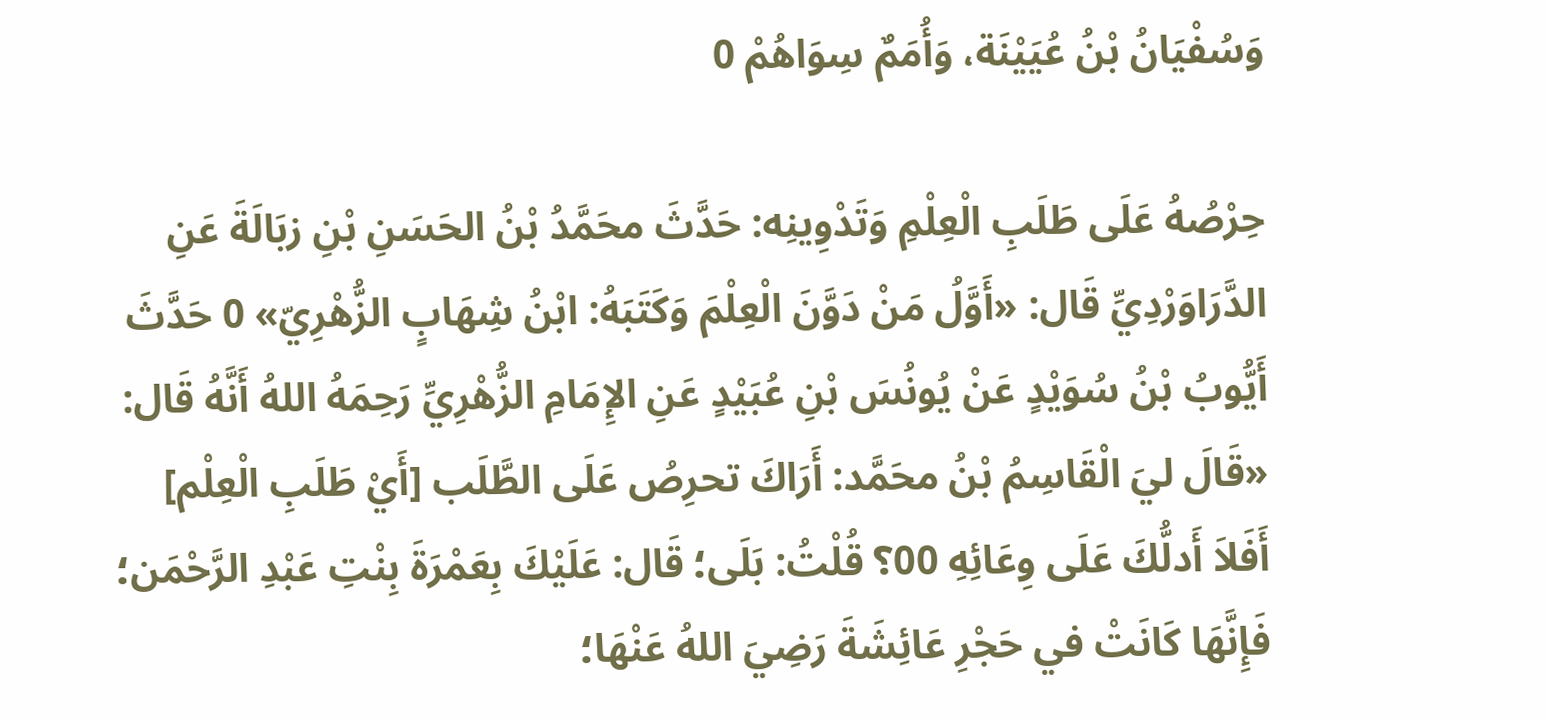وَسُفْيَانُ بْنُ عُيَيْنَة، وَأُمَمٌ سِوَاهُمْ 0

حِرْصُهُ عَلَى طَلَبِ الْعِلْمِ وَتَدْوِينِه: حَدَّثَ محَمَّدُ بْنُ الحَسَنِ بْنِ زبَالَةَ عَنِ الدَّرَاوَرْدِيِّ قَال: «أَوَّلُ مَنْ دَوَّنَ الْعِلْمَ وَكَتَبَهُ: ابْنُ شِهَابٍ الزُّهْرِيّ» 0 حَدَّثَ أَيُّوبُ بْنُ سُوَيْدٍ عَنْ يُونُسَ بْنِ عُبَيْدٍ عَنِ الإِمَامِ الزُّهْرِيِّ رَحِمَهُ اللهُ أَنَّهُ قَال: «قَالَ ليَ الْقَاسِمُ بْنُ محَمَّد: أَرَاكَ تحرِصُ عَلَى الطَّلَب [أَيْ طَلَبِ الْعِلْم] أَفَلاَ أَدلُّكَ عَلَى وِعَائِهِ 00؟ قُلْتُ: بَلَى؛ قَال: عَلَيْكَ بِعَمْرَةَ بِنْتِ عَبْدِ الرَّحْمَن؛ فَإِنَّهَا كَانَتْ في حَجْرِ عَائِشَةَ رَضِيَ اللهُ عَنْهَا؛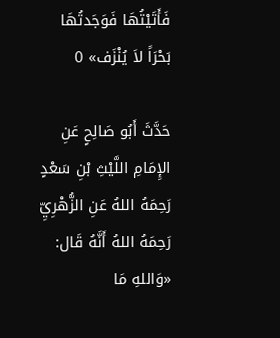فَأَتَيْتُهَا فَوَجَدتُهَا بَحْرَاً لاَ يُنْزَف» 0

حَدَّثَ أَبُو صَالِحٍ عَنِ الإِمَامِ اللَّيْثِ بْنِ سَعْدٍ رَحِمَهُ اللهُ عَنِ الزُّهْرِيِّ رَحِمَهُ اللهُ أَنَّهُ قَال: «وَاللهِ مَا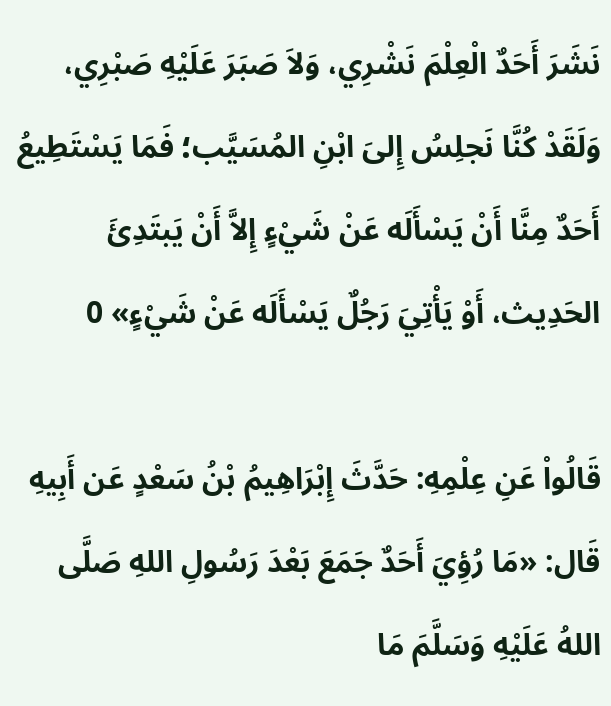نَشَرَ أَحَدٌ الْعِلْمَ نَشْرِي، وَلاَ صَبَرَ عَلَيْهِ صَبْرِي، وَلَقَدْ كُنَّا نَجلِسُ إِلىَ ابْنِ المُسَيَّب؛ فَمَا يَسْتَطِيعُ أَحَدٌ مِنَّا أَنْ يَسْأَلَه عَنْ شَيْءٍ إِلاَّ أَنْ يَبتَدِئَ الحَدِيث، أَوْ يَأْتِيَ رَجُلٌ يَسْأَلَه عَنْ شَيْءٍ» 0

قَالُواْ عَنِ عِلْمِهِ: حَدَّثَ إِبْرَاهِيمُ بْنُ سَعْدٍ عَن أَبِيهِ قَال: «مَا رُؤِيَ أَحَدٌ جَمَعَ بَعْدَ رَسُولِ اللهِ صَلَّى اللهُ عَلَيْهِ وَسَلَّمَ مَا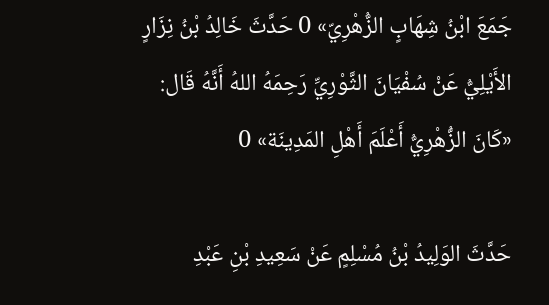جَمَعَ ابْنُ شِهَابٍ الزُّهْرِيّ» 0 حَدَّثَ خَالِدُ بْنُ نِزَارٍ الأَيْلِيُّ عَنْ سُفْيَانَ الثَّوْرِيِّ رَحِمَهُ اللهُ أَنَّهُ قَال: «كَانَ الزُّهْرِيُّ أَعْلَمَ أَهْلِ المَدِينَة» 0

حَدَّثَ الوَلِيدُ بْنُ مُسْلِمٍ عَنْ سَعِيدِ بْنِ عَبْدِ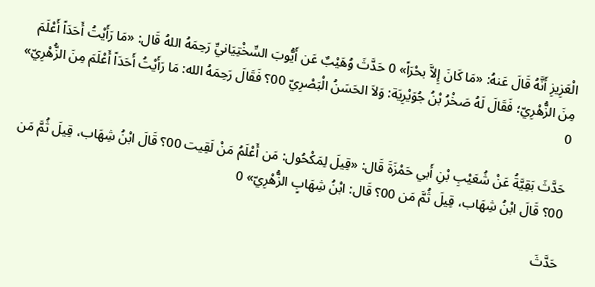الْعَزِيزِ أَنَّهُ قَالَ عَنهُ: «مَا كَانَ إِلاَّ بحْرَاً» 0 حَدَّثَ وُهَيْبٌ عَن أَيُّوبَ السِّخْتِيَانيِّ رَحِمَهُ اللهُ قَال: «مَا رَأَيْتُ أَحَدَاً أَعْلَمَ مِنَ الزُّهْرِيّ؛ فَقَالَ لَهُ صَخْرُ بْنُ جُوَيْرِيَة: وَلاَ الحَسَنُ الْبَصْرِيّ 00؟ فَقَالَ رَحِمَهُ الله: مَا رَأَيْتُ أَحَدَاً أَعْلَمَ مِنَ الزُّهْرِيّ» 0

حَدَّثَ بَقِيَّةُ عَنْ شُعَيْبِ بْنِ أَبي حَمْزَةَ قَال: «قِيلَ لِمَكْحُول: مَن أَعْلَمُ مَنْ لَقِيت 00؟ قَالَ ابْنُ شِهَاب، قِيلَ ثُمَّ مَن 00؟ قَالَ ابْنُ شِهَاب، قِيلَ ثُمَّ مَن 00؟ قَال: ابْنُ شِهَابٍ الزُّهْرِيّ» 0

حَدَّثَ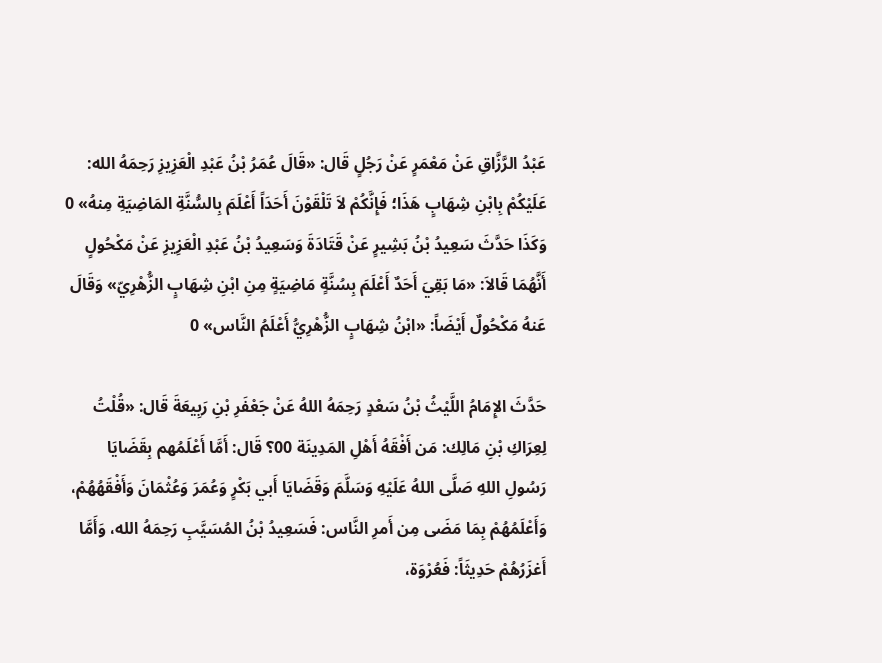عَبْدُ الرَّزَّاقِ عَنْ مَعْمَرٍ عَنْ رَجُلٍ قَال: «قَالَ عُمَرُ بْنُ عَبْدِ الْعَزِيزِ رَحِمَهُ الله: عَلَيْكُمْ بِابْنِ شِهَابٍ هَذَا؛ فَإِنَّكُمْ لاَ تَلْقَوْنَ أَحَدَاً أَعْلَمَ بِالسُّنَّةِ المَاضِيَةِ مِنهُ» 0 وَكَذَا حَدَّثَ سَعِيدُ بْنُ بَشِيرٍ عَنْ قَتَادَةَ وَسَعِيدُ بْنُ عَبْدِ الْعَزِيزِ عَنْ مَكْحُولٍ أَنَّهُمَا قَالاَ: «مَا بَقِيَ أَحَدٌ أَعْلَمَ بِسُنَّةٍ مَاضِيَةٍ مِنِ ابْنِ شِهَابٍ الزُّهْرِيّ» وَقَالَ عَنهُ مَكْحُولٌ أَيْضَاً: «ابْنُ شِهَابٍ الزُّهْرِيُّ أَعْلَمُ النَّاس» 0

حَدَّثَ الإِمَامُ اللَّيْثُ بْنُ سَعْدٍ رَحِمَهُ اللهُ عَنْ جَعْفَرِ بْنِ رَبِيعَةَ قَال: «قُلْتُ لِعِرَاكِ بْنِ مَالِك: مَن أَفْقَهُ أَهْلِ المَدِينَة 00؟ قَال: أَمَّا أَعْلَمُهم بِقَضَايَا رَسُولِ اللهِ صَلَّى اللهُ عَلَيْهِ وَسَلَّمَ وَقَضَايَا أَبي بَكْرٍ وَعُمَرَ وَعُثْمَانَ وَأَفْقَهُهُمْ، وَأَعْلَمُهُمْ بِمَا مَضَى مِن أَمرِ النَّاس: فَسَعِيدُ بْنُ المُسَيَّبِ رَحِمَهُ الله، وَأَمَّا أَغزَرُهُمْ حَدِيثَاً: فَعُرْوَة،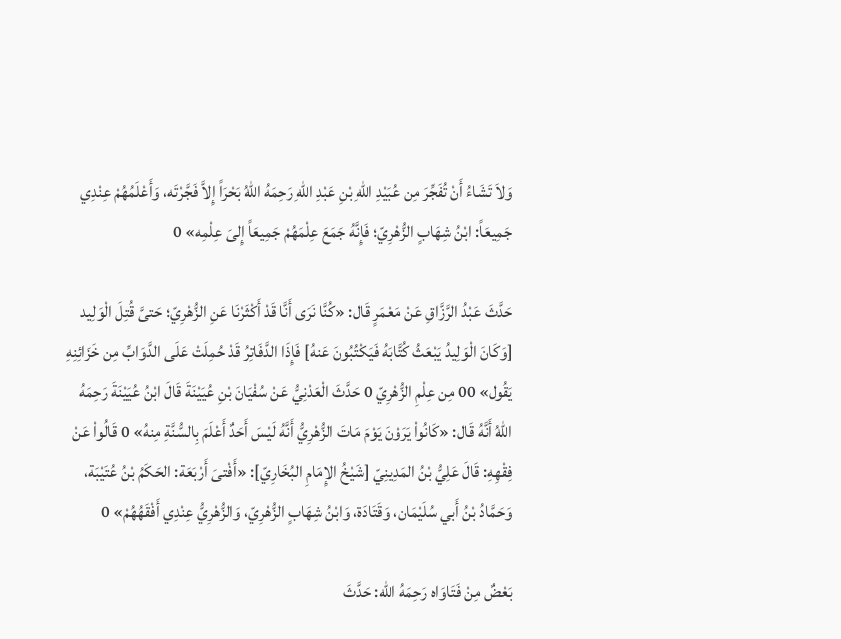وَلاَ تَشَاءُ أَنْ تُفَجِّرَ مِن عُبَيْدِ اللهِ بْنِ عَبْدِ اللهِ رَحِمَهُ اللهُ بَحْرَاً إِلاَّ فَجَّرْتَه، وَأَعْلَمُهُمْ عِنْدِي جَمِيعَاً: ابْنُ شِهَابٍ الزُّهْرِيّ؛ فَإِنَّهُ جَمَعَ عِلْمَهُمْ جَمِيعَاً إِلىَ عِلْمِه» 0

حَدَّثَ عَبْدُ الرَّزَّاقِ عَنْ مَعْمَرٍ قَال: «كُنَّا نَرَى أَنَّا قَدْ أَكْثَرْنَا عَنِ الزُّهْرِيّ؛ حَتىَّ قُتِلَ الْوَلِيد [وَكَانَ الْوَلِيدُ يَبْعَثُ كُتَّابَهُ فَيَكْتُبُونَ عَنهُ] فَإِذَا الدَّفَاتِرُ قَدْ حُمِلَتْ عَلَى الدَّوَابِّ مِن خَزَائِنِهِ يَقُول» 00 مِن عِلْمِ الزُّهْرِيّ 0 حَدَّثَ الْعَدْنِيُّ عَنْ سُفْيَانَ بْنِ عُيَيْنَةَ قَالَ ابْنُ عُيَيْنَةَ رَحِمَهُ اللهُ أَنَّهُ قَال: «كَانُواْ يَرَوْنَ يَوْمَ مَاتَ الزُّهْرِيُّ أَنَّهُ لَيْسَ أَحَدٌ أَعْلَمَ بِالسُّنَّةِ مِنهُ» 0 قَالُواْ عَنْ فِقْهِهِ: قَالَ عَلِيُّ بْنُ المَدِينِيّ [شَيْخُ الإِمَامِ البُخَارِيّ]: «أَفْتىَ أَرْبَعَة: الحَكَمُ بْنُ عُتَيْبَة، وَحَمَّادُ بْنُ أَبي سُلَيْمَان، وَقَتَادَة، وَابْنُ شِهَابٍ الزُّهْرِيّ، وَالزُّهْرِيُّ عِنْدِي أَفْقَهُهُمْ» 0

بَعْضٌ مِنْ فَتَاوَاه رَحِمَهُ الله: حَدَّثَ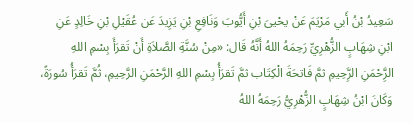سَعِيدُ بْنُ أَبي مَرْيَمَ عَنْ يحْيىَ بْنِ أَيُّوبَ وَنَافِعِ بْنِ يَزِيدَ عَن عُقَيْلِ بْنِ خَالِدٍ عَنِ ابْنِ شِهَابٍ الزُّهْرِيِّ رَحِمَهُ اللهُ أَنَّهُ قَال: «مِنْ سُنَّةِ الصَّلاَةِ أَنْ تَقرَأَ بِسْمِ اللهِ الرَِّحْمَنِ الرَِّحِيمِ ثمَّ فَاتحَةَ الْكِتَاب ثمَّ تَقرَأُ بِسْمِ اللهِ الرَّحْمَنِ الرَّحِيمِ، ثُمَّ تَقرَأُ سُورَةً، وَكَانَ ابْنُ شِهَابٍ الزُّهْرِيُّ رَحِمَهُ اللهُ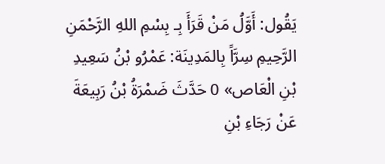يَقُول: أَوَّلُ مَنْ قَرَأَ بِـ بِسْمِ اللهِ الرَّحْمَنِ الرَّحِيمِ سِرَّاً بِالمَدِينَة: عَمْرُو بْنُ سَعِيدِ بْنِ الْعَاص» 0 حَدَّثَ ضَمْرَةُ بْنُ رَبِيعَةَ عَنْ رَجَاءِ بْنِ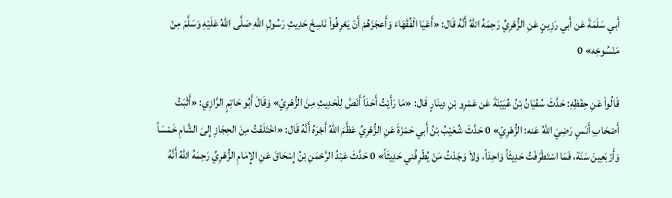أَبي سَلَمَةَ عَن أَبي رَزِينٍ عَنِ الزُّهْرِيِّ رَحِمَهُ اللهُ أَنَّهُ قَال: «أَعْيَا الْفُقَهَاءَ وَأَعجَزَهُمْ أَنْ يَعْرِفُواْ نَاسِخَ حَدِيثِ رَسُولِ اللهِ صَلَّى اللهُ عَلَيْهِ وَسَلَّمَ مِنْ مَنْسُوخِه» 0

قَالُواْ عَنِ حِفْظِهِ: حَدَّثَ سُفْيَانُ بْنُ عُيَيْنَةَ عَن عَمْرِو بْنِ دِينَارٍ قَال: «مَا رَأَيْتُ أَحَدَاً أَنَصَّ لِلْحَدِيثِ مِنَ الزُّهْرِيّ» وَقَالَ أَبُو حَاتِمٍ الرَّازِي: «أَثْبَتُ أَصْحَابِ أَنَسٍ رَضِيَ اللهُ عَنه: الزُّهْرِيّ» 0 حَدَّثَ شُعَيْبُ بْنُ أَبي حَمْزَةَ عَنِ الزُّهْرِيِّ عَظَّمَ اللهُ أَجْرَهُ أَنَّهُ قَال: «اخْتَلَفْتُ مِنَ الحِجَازِ إِلىَ الشَّامِ خَمْسَاً وَأَرْبَعِينَ سَنَة، فَمَا اسْتَطْرَفْتُ حَدِيثَاً وَاحِدَاً، وَلاَ وَجَدْتُ مَنْ يُطْرِفُني حَدِيثَاً» 0 حَدَّثَ عَبْدُ الرَّحْمَنِ بْنُ إِسْحَاقَ عَنِ الإِمَامِ الزُّهْرِيِّ رَحِمَهُ اللهُ أَنَّهُ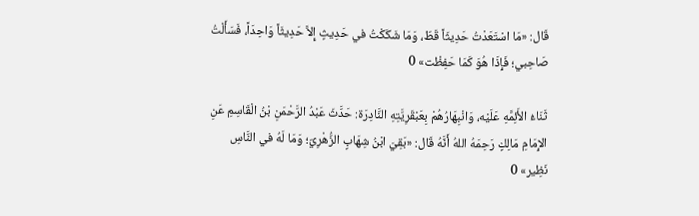قَال: «مَا اسْتَعَدْتُ حَدِيثَاً قَطّ، وَمَا شَكَكْتُ في حَدِيثٍ إِلاَّ حَدِيثَاً وَاحِدَاً، فَسَأَلْتُ صَاحِبي؛ فَإِذَا هُوَ كَمَا حَفِظْت» 0

ثَنَاءُ الأَئِمَّهِ عَلَيْه، وَانْبِهَارُهُمْ بِعَبْقَرِيَّتِهِ النَّادِرَة: حَدَّثَ عَبْدُ الرَّحْمَنِ بْنُ الْقَاسِمِ عَنِ الإِمَامِ مَالِكٍ رَحِمَهُ اللهُ أَنَّهُ قَال: «بَقِيَ ابْنُ شِهَابٍ الزُّهْرِيّ؛ وَمَا لَهُ في النَّاسِ نَظِير» 0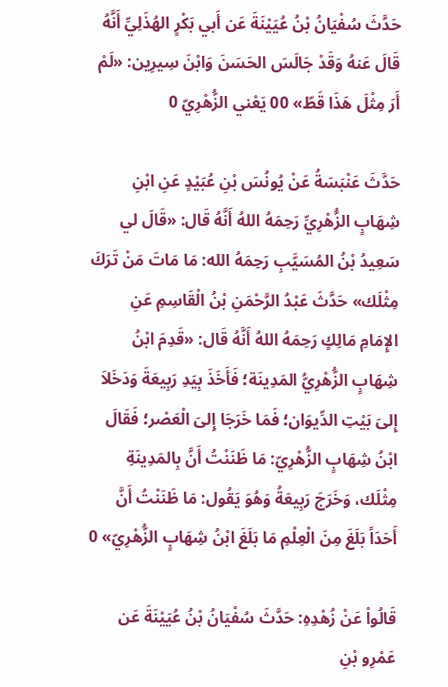حَدَّثَ سُفْيَانُ بْنُ عُيَيْنَةَ عَن أَبي بَكْرٍ الهُذَلِيِّ أَنَّهُ قَالَ عَنهُ وَقَدْ جَالَسَ الحَسَنَ وَابْنَ سِيرِين: «لَمْ أَرَ مِثْلَ هَذَا قَطّ» 00 يَعْني الزُّهْرِيّ 0

حَدَّثَ عَنْبَسَةُ عَنْ يُونُسَ بْنِ عُبَيْدٍ عَنِ ابْنِ شِهَابٍ الزُّهْرِيِّ رَحِمَهُ اللهُ أَنَّهُ قَال: «قَالَ لي سَعِيدُ بْنُ المُسَيَّبِ رَحِمَهُ الله: مَا مَاتَ مَنْ تَرَكَ مِثْلَك» حَدَّثَ عَبْدُ الرَّحْمَنِ بْنُ الْقَاسِمِ عَنِ الإِمَامِ مَالِكٍ رَحِمَهُ اللهُ أَنَّهُ قَال: «قَدِمَ ابْنُ شِهَابٍ الزُّهْرِيُّ المَدِينَة؛ فَأَخَذَ بِيَدِ رَبِيعَةَ وَدَخَلاَ إِلىَ بَيْتِ الدِّيوَان؛ فَمَا خَرَجَا إِلىَ الْعَصْر؛ فَقَالَ ابْنُ شِهَابٍ الزُّهْرِيّ: مَا ظَنَنْتُ أَنَّ بِالمَدِينَةِ مِثْلَك، وَخَرَجَ رَبِيعَةُ وَهُوَ يَقُول: مَا ظَنَنْتُ أَنَّ أَحَدَاً بَلَغَ مِنَ الْعِلْمِ مَا بَلَغَ ابْنُ شِهَابٍ الزُّهْرِيّ» 0

قَالُواْ عَنْ زُهْدِهِ: حَدَّثَ سُفْيَانُ بْنُ عُيَيْنَةَ عَن عَمْرِو بْنِ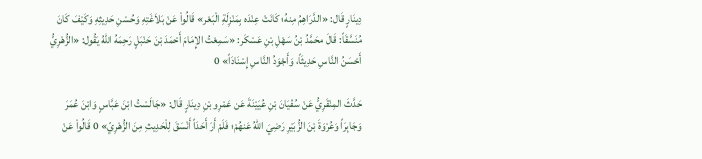دِينَارٍ قَال: «الدَّرَاهِمُ مِنهُ؛ كَانَتْ عِنْدَه بِمَنْزِلَةِ الْبَعْر» قَالُواْ عَنْ بَلاَغَتِهِ وَحُسْنِ حَدِيثِهِ وَكَيْفَ كَانَ مُنَسَّقَاً: قَالَ محَمَّدُ بْنُ سَهْلِ بْنِ عَسْكَر: «سَمِعْتُ الإِمَامَ أَحْمَدَ بْنَ حَنْبَلٍ رَحِمَهُ اللهُ يَقُول: «الزُّهْرِيُّ أَحْسَنُ النَّاسِ حَدِيثَاً، وَأَجْوَدُ النَّاسِ إِسْنَادَاً» 0

حَدَّثَ المِنْقَرِيُّ عَنْ سُفْيَانَ بْنِ عُيَيْنَةَ عَن عَمْرِو بْنِ دِينَارٍ قَال: «جَالَسْتُ ابْنَ عَبَّاسٍ وَابْنَ عُمَرَ وَجَابِرَاً وَعُرْوَةَ بْنَ الزُّبَيْرِ رَضِيَ اللهُ عَنهُمْ؛ فَلَمْ أَرَ أَحَدَاً أَنْسَقَ لِلْحَدِيثِ مِنَ الزُّهْرِيّ» 0 قَالُواْ عَنْ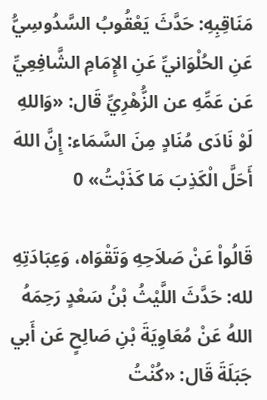مَنَاقِبِهِ: حَدَّثَ يَعْقُوبُ السَّدُوسِيُّ عَنِ الحُلْوَانيِّ عَنِ الإِمَامِ الشَّافِعِيِّ عَن عَمِّهِ عن الزُّهْرِيِّ قَال: «وَاللهِ لَوْ نَادَى مُنَادٍ مِنَ السَّمَاء: إِنَّ اللهَ أَحَلَّ الْكَذِبَ مَا كَذَبْتُ» 0

قَالُواْ عَنْ صَلاَحِهِ وَتَقْوَاه، وَعِبَادَتِهِ لله: حَدَّثَ اللَّيْثُ بْنُ سَعْدٍ رَحِمَهُ اللهُ عَنْ مُعَاوِيَةَ بْنِ صَالِحٍ عَن أَبي جَبَلَةَ قَال: «كُنْتُ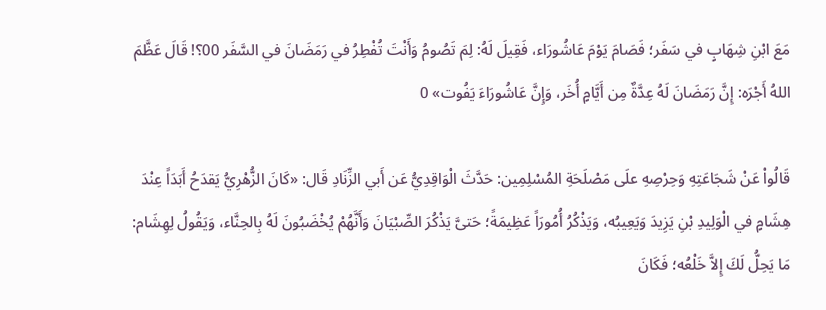مَعَ ابْنِ شِهَابٍ في سَفَر؛ فَصَامَ يَوْمَ عَاشُورَاء، فَقِيلَ لَهُ: لِمَ تَصُومُ وَأَنْتَ تُفْطِرُ في رَمَضَانَ في السَّفَر 00؟! قَالَ عَظَّمَ اللهُ أَجْرَه: إِنَّ رَمَضَانَ لَهُ عِدَّةٌ مِن أَيَّامٍ أُخَر، وَإِنَّ عَاشُورَاءَ يَفُوت» 0

قَالُواْ عَنْ شَجَاعَتِهِ وَحِرْصِهِ علَى مَصْلَحَةِ المُسْلِمِين: حَدَّثَ الْوَاقِدِيُّ عَن أَبي الزِّنَادِ قَال: «كَانَ الزُّهْرِيُّ يَقدَحُ أَبَدَاً عِنْدَ هِشَامٍ في الْوَلِيدِ بْنِ يَزِيدَ وَيَعِيبُه، وَيَذْكُرُ أُمُورَاً عَظِيمَةً؛ حَتىَّ يَذْكُرَ الصِّبْيَانَ وَأَنَّهُمْ يُخْضَبُونَ لَهُ بِالحِنَّاء، وَيَقُولُ لِهِشَام: مَا يَحِلُّ لَكَ إِلاَّ خَلْعُه؛ فَكَانَ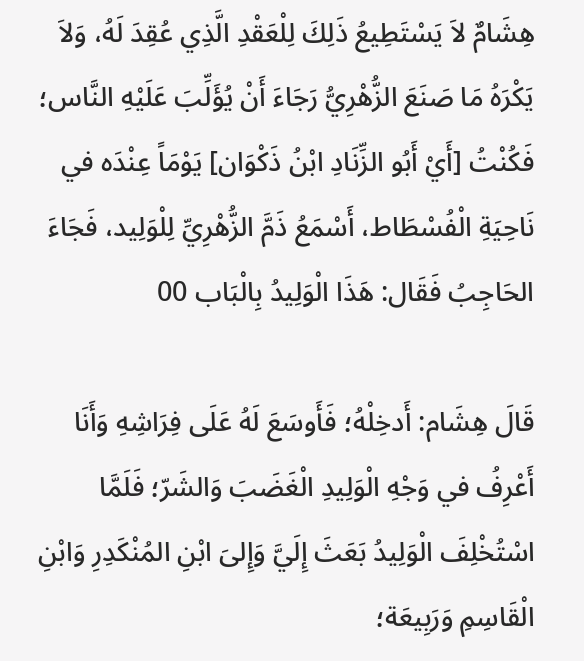هِشَامٌ لاَ يَسْتَطِيعُ ذَلِكَ لِلْعَقْدِ الَّذِي عُقِدَ لَهُ، وَلاَ يَكْرَهُ مَا صَنَعَ الزُّهْرِيُّ رَجَاءَ أَنْ يُؤَلِّبَ عَلَيْهِ النَّاس؛ فَكُنْتُ [أَيْ أَبُو الزِّنَادِ ابْنُ ذَكْوَان] يَوْمَاً عِنْدَه في نَاحِيَةِ الْفُسْطَاط، أَسْمَعُ ذَمَّ الزُّهْرِيِّ لِلْوَلِيد، فَجَاءَ الحَاجِبُ فَقَال: هَذَا الْوَلِيدُ بِالْبَاب 00

قَالَ هِشَام: أَدخِلْهُ؛ فَأَوسَعَ لَهُ عَلَى فِرَاشِهِ وَأَنَا أَعْرِفُ في وَجْهِ الْوَلِيدِ الْغَضَبَ وَالشَرّ؛ فَلَمَّا اسْتُخْلِفَ الْوَلِيدُ بَعَثَ إِلَيَّ وَإِلىَ ابْنِ المُنْكَدِرِ وَابْنِ الْقَاسِمِ وَرَبِيعَة؛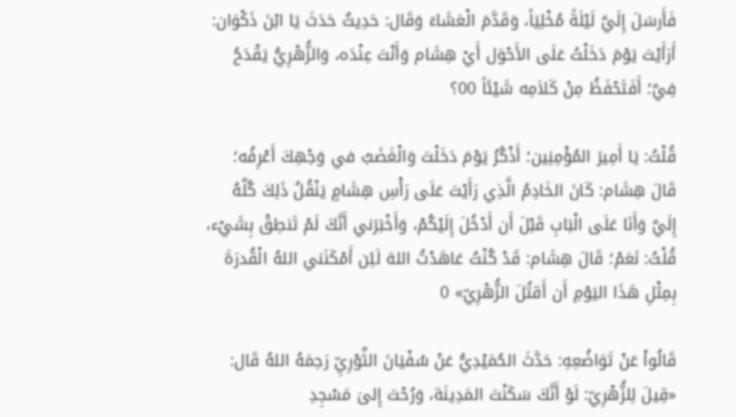فَأَرسَلَ إِلَيَّ لَيْلَةً مُخْلِيَاً، وَقَدَّمَ الْعَشَاءَ وَقَال: حَدِيثٌ حَدَثَ يَا ابْنَ ذَكْوَان: أَرَأَيْتَ يَوْمَ دَخَلْتُ عَلَى الأَحْوَل أَيْ هِشَام وَأَنْتَ عِنْدَه، وَالزُّهْرِيُّ يَقْدَحُ فِيَّ؛ أَفَتَحْفَظُ مِنْ كَلاَمِه شَيْئَاً 00؟

قُلْتُ: يَا أَمِيرَ المُؤْمِنِين؛ أَذْكُرُ يَوْمَ دَخَلْتَ وَالْغَضَبُ في وَجْهِكَ أَعْرِفُه؛ قَالَ هِشَام: كَانَ الخَادِمُ الَّذِي رَأَيْتَ عَلَى رَأْسِ هِشَامٍ يَنْقُلُ ذَلِكَ كُلَّهُ إِلَيَّ وَأَنَا عَلَى الْبَابِ قَبْلَ أَن أَدْخُلَ إِلَيْكُمْ، وَأَخْبَرَني أَنَّكَ لَمْ تَنطِقْ بِشَيْء، قُلْتُ: نَعَمْ؛ قَالَ هِشَام: قَدْ كُنْتُ عَاهَدْتُ اللهَ لَئِن أَمْكَنَني اللهُ الْقُدرَةَ بِمِثْلِ هَذَا اليَوْمِ أَن أَقتُلَ الزُّهْرِيّ» 0

قَالُواْ عَنْ تَوَاضُعِهِ: حَدَّثَ الحُمَيْدِيُّ عَنْ سُفْيَانَ الثَّوْرِيِّ رَحِمَهُ اللهُ قَال: «قِيلَ لِلزُّهْرِيّ: لَوْ أَنَّكَ سَكَنْتَ المَدِينَة، وَرُحْتَ إِلىَ مَسْجِدِ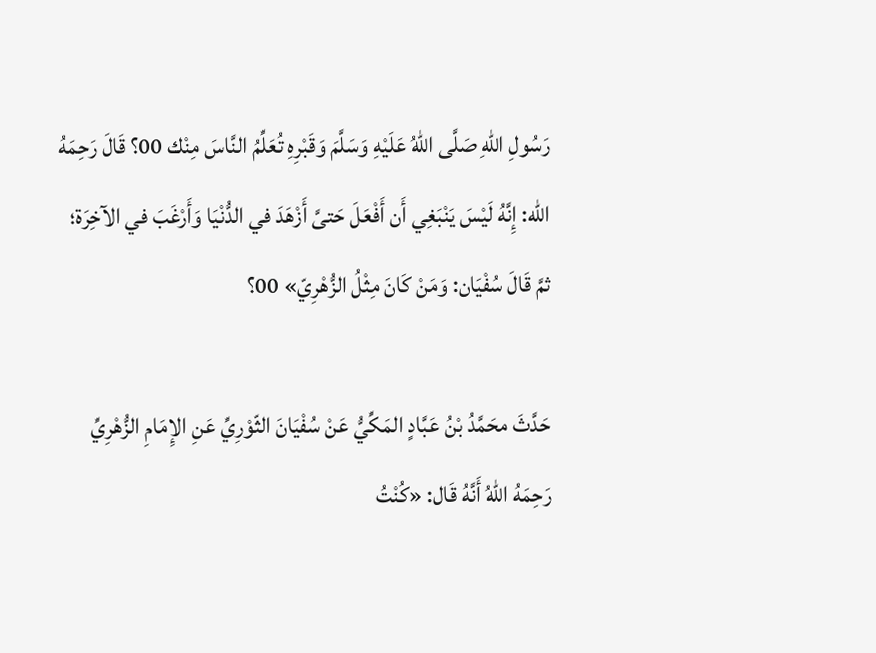رَسُولِ اللهِ صَلَّى اللهُ عَلَيْهِ وَسَلَّمَ وَقَبْرِهِ تُعَلِّمُ النَّاسَ مِنْك 00؟ قَالَ رَحِمَهُ الله: إِنَّهُ لَيْسَ يَنْبَغِي أَن أَفْعَلَ حَتىَّ أَزْهَدَ في الدُّنْيَا وَأَرْغَبَ في الآخِرَة؛ ثمَّ قَالَ سُفْيَان: وَمَنْ كَانَ مِثْلُ الزُّهْرِيّ» 00؟

حَدَّثَ محَمَّدُ بْنُ عَبَّادٍ المَكِّيُّ عَنْ سُفْيَانَ الثّوْرِيِّ عَنِ الإِمَامِ الزُّهْرِيِّ رَحِمَهُ اللهُ أَنَّهُ قَال: «كُنْتُ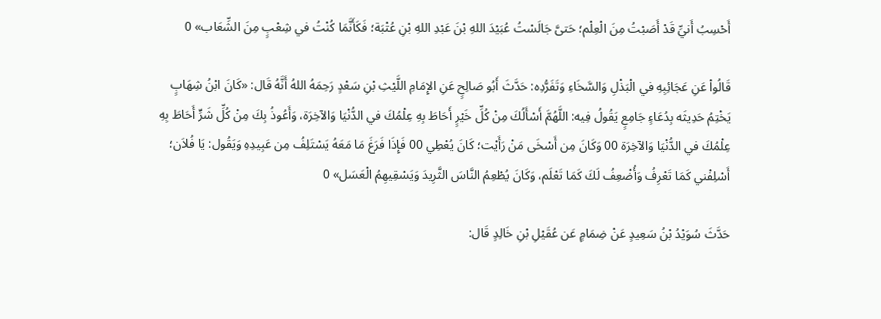أَحْسِبُ أَنيِّ قَدْ أَصَبْتُ مِنَ الْعِلْم؛ حَتىَّ جَالَسْتُ عُبَيْدَ اللهِ بْنَ عَبْدِ اللهِ بْنِ عُتْبَة؛ فَكَأَنَّمَا كُنْتُ في شِعْبٍ مِنَ الشِّعَاب» 0

قَالُواْ عَنِ عَجَائِبِهِ في الْبَذْلِ وَالسَّخَاءِ وَتَفَرُّدِه: حَدَّثَ أَبُو صَالِحٍ عَنِ الإِمَامِ اللَّيْثِ بْنِ سَعْدٍ رَحِمَهُ اللهُ أَنَّهُ قَال: «كَانَ ابْنُ شِهَابٍ يَخْتِمُ حَدِيثَه بِدُعَاءٍ جَامِعٍ يَقُولُ فِيه: اللَّهُمَّ أَسْأَلُكَ مِنْ كُلِّ خَيْرٍ أَحَاطَ بِهِ عِلْمُكَ في الدُّنْيَا وَالآخِرَة، وَأَعُوذُ بِكَ مِنْ كُلِّ شَرٍّ أَحَاطَ بِهِ عِلْمُكَ في الدُّنْيَا وَالآخِرَة 00 وَكَانَ مِن أَسْخَى مَنْ رَأَيْت؛ كَانَ يُعْطِي 00 فَإِذَا فَرَغَ مَا مَعَهُ يَسْتَلِفُ مِن عَبِيدِهِ وَيَقُول: يَا فُلاَن؛ أَسْلِفْني كَمَا تَعْرِفُ وَأُضْعِفُ لَكَ كَمَا تَعْلَم، وَكَانَ يُطْعِمُ النَّاسَ الثَّرِيدَ وَيَسْقِيهِمُ الْعَسَل» 0

حَدَّثَ سُوَيْدُ بْنُ سَعِيدٍ عَنْ ضِمَامٍ عَن عُقَيْلِ بْنِ خَالِدٍ قَال: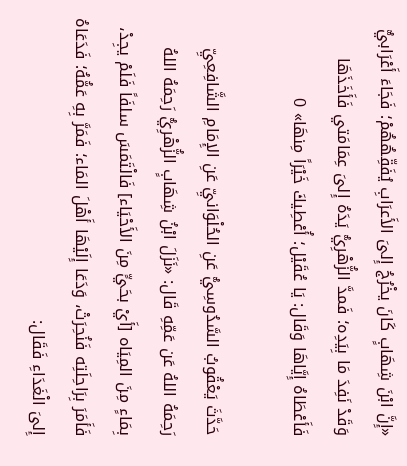«إِنَّ ابْنَ شِهَابٍ كَانَ يخْرُجُ إِلىَ الأَعرَابِ يُفَقِّهُهُمْ؛ فَجَاءَ أَعْرَابيٌّ وَقَدْ نَفِدَ مَا بِيَدِه؛ فَمدَّ الزُّهْرِيُّ يَدَهُ إِلىَ عِمَامَتي فَأَخَذَهَا فَأَعْطَاهُ إِيَّاهَا وَقَال: يَا عُقَيْل؛ أُعْطِيكَ خَيْرَاً مِنهَا» 0

حَدَّثَ يَعْقُوبُ السَّدُوسِيُّ عَنِ الحُلْوَانيِّ عَنِ الإِمَامِ الشَّافِعِيِّ رَحِمَهُ اللهُ عَن عَمِّهِ قَال: «نَزَلَ ابْنُ شِهَابٍ الزُّهْرِيُّ رَحِمَهُ اللهُ بِمَاءٍ مِنَ المِيَاه [أَيْ بحَيٍّ مِنَ الأَحْيَاء] فَالْتَمَسَ سلفَاً فَلَمْ يجِدْ، فَأَمَرَ بِرَاحِلَتِه فَنُحِرَتْ، وَدَعَا إِلَيْهَا أَهْلَ المَاء؛ فَمَرَّ بِهِ عَمُّهُ؛ فَدَعَاهُ إِلىَ الْغَدَاءِ فَقَال: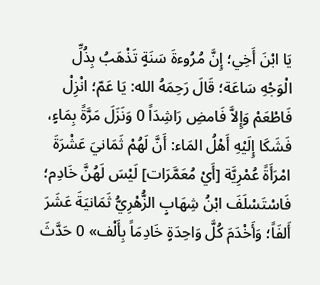يَا ابْنَ أَخِي؛ إِنَّ مُرُوءةَ سَنَةٍ تَذْهَبُ بِذُلِّ الْوَجْهِ سَاعَة؛ قَالَ رَحِمَهُ الله: يَا عَمّ؛ انْزِلْ فَاطْعَمْ وَإِلاَّ فَامضِ رَاشِدَاً 0 وَنَزَلَ مَرَّةً بِمَاءٍ، فَشَكَا إِلَيْهِ أَهْلُ المَاء: أَنَّ لَهُمْ ثَمَانيَ عَشْرَةَ امْرَأَةً عُمْرِيَّة [أَيْ مُعَمَّرَات] لَيْسَ لَهُنَّ خَادِم؛ فَاسْتَسْلَفَ ابْنُ شِهَابٍ الزُّهْرِيُّ ثَمَانيَةَ عَشَرَ أَلفَاً؛ وَأَخْدَمَ كُلَّ وَاحِدَةٍ خَادِمَاً بِأَلْف» 0 حَدَّثَ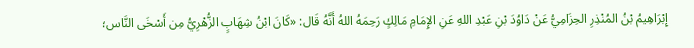إِبْرَاهِيمُ بْنُ المُنْذِرِ الحِزَامِيُّ عَنْ دَاوُدَ بْنِ عَبْدِ اللهِ عَنِ الإِمَامِ مَالِكٍ رَحِمَهُ اللهُ أَنَّهُ قَال: «كَانَ ابْنُ شِهَابٍ الزُّهْرِيُّ مِن أَسْخَى النَّاس؛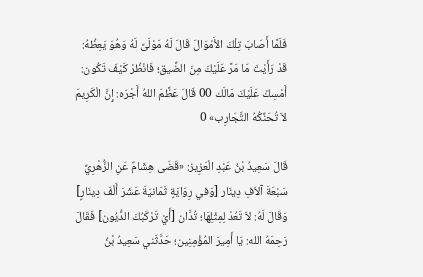فَلَمَّا أَصَابَ تِلْكَ الأَمْوَالَ قَالَ لَهُ مَوْلَىً لَهُ وَهُوَ يَعِظُهُ: قَدْ رَأَيْتَ مَا مَرَّ عَلَيْكَ مِنَ الضِّيق؛ فَانْظُرْ كَيْفَ تَكُون: أَمْسِكْ عَلَيْكَ مَالَك 00 قَالَ عَظَّمَ اللهُ أَجْرَه: إِنَّ الْكَرِيمَ لاَ تُحَنِّكُهُ التَّجَارِب» 0

قَالَ سَعِيدُ بْنُ عَبْدِ الْعَزِيز: «قَضَى هِشَامٌ عَنِ الزُّهْرِيِّ سَبْعَةَ آلاَفِ دِينَار [وَفي رِوَايَةٍ ثَمَانيَةَ عَشَرَ أَلْفَ دِينَارٍ] وَقَالَ لَهُ: لاَ تَعُدْ لِمِثْلِهَا؛ تُدَّان [أَيْ تَرْكَبُكَ الدُّيُون] فَقَالَ رَحِمَهُ الله: يَا أَمِيرَ المُؤْمِنِين؛ حَدَّثَني سَعِيدُ بْنُ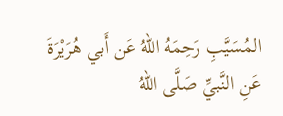المُسَيَّبِ رَحِمَهُ اللهُ عَن أَبي هُرَيْرَةَ عَنِ النَّبيِّ صَلَّى اللهُ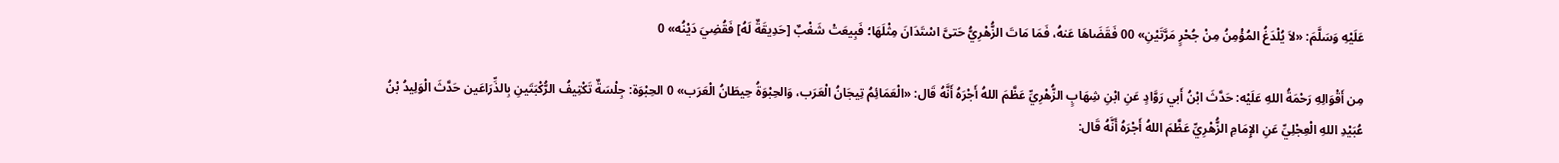عَلَيْهِ وَسَلَّمَ: «لاَ يُلْدَغُ المُؤْمِنُ مِنْ جُحْرٍ مَرَّتَيْنِ» 00 فَقَضَاهَا عَنهُ، فَمَا مَاتَ الزُّهْرِيُّ حَتىَّ اسْتَدَانَ مِثْلَهَا؛ فَبِيعَتْ شَغْبٌ [حَدِيقَةٌ لَهُ] فَقُضِيَ دَيْنُه» 0

مِن أَقْوَالِهِ رَحْمَةُ اللهِ عَلَيْه: حَدَّثَ ابْنُ أَبي رَوَّادٍ عَنِ ابْنِ شِهَابٍ الزُّهْرِيِّ عَظَّمَ اللهُ أَجْرَهُ أَنَّهُ قَال: «الْعَمَائِمُ تِيجَانُ الْعَرَب، وَالحِبْوَةُ حِيطَانُ الْعَرَب» 0 الحِبْوَة: جِلْسَةٌ تَكْتِيفُ الرُّكْبَتَينِ بِالذِّرَاعَين حَدَّثَ الْوَلِيدُ بْنُ عُبَيْدِ اللهِ الْعِجْلِيِّ عَنِ الإِمَامِ الزُّهْرِيِّ عَظَّمَ اللهُ أَجْرَهُ أَنَّهُ قَال: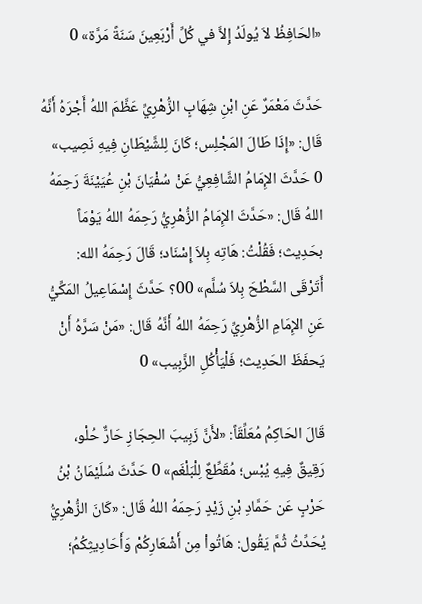«الحَافِظُ لاَ يُولَدُ إِلاَّ في كُلِّ أَرْبَعِينَ سَنَةً مَرَّة» 0

حَدَّثَ مَعْمَرٌ عَنِ ابْنِ شِهَابٍ الزُّهْرِيِّ عَظَّمَ اللهُ أَجْرَهُ أَنَّهُ قَال: «إِذَا طَالَ المَجْلِس؛ كَانَ لِلشَّيْطَانِ فِيهِ نَصِيب» 0 حَدَّثَ الإِمَامُ الشَّافِعِيُّ عَنْ سُفْيَانَ بْنِ عُيَيْنَةَ رَحِمَهُ اللهُ قَال: «حَدَّثَ الإِمَامُ الزُّهْرِيُّ رَحِمَهُ اللهُ يَوْمَاً بحَدِيث؛ فَقُلْتُ: هَاتِه بِلاَ إِسْنَاد؛ قَالَ رَحِمَهُ الله: أَتَرْقَى السَّطْحَ بِلاَ سُلَّم» 00؟ حَدَّثَ إِسْمَاعِيلُ المَكِّيُّ عَنِ الإِمَامِ الزُّهْرِيِّ رَحِمَهُ اللهُ أَنَّهُ قَال: «مَنْ سَرَّهُ أَنْ يَحفَظَ الحَدِيث؛ فَلْيَأْكُلِ الزَّبِيب» 0

قَالَ الحَاكِمُ مُعَلِّقَاً: «لأَنَّ زَبِيبَ الحِجَازِ حَارٌّ حُلْو، رَقِيقٌ فِيهِ يُبْس؛ مُقَطِّعٌ لِلْبَلْغَم» 0 حَدَّثَ سُلَيْمَانُ بْنُ حَرْبٍ عَن حَمَّادِ بْنِ زَيْدٍ رَحِمَهُ اللهُ قَال: «كَانَ الزُّهْرِيُّ يُحَدِّثُ ثُمَّ يَقُول: هَاتُواْ مِن أَشْعَارِكُمْ وَأَحَادِيثِكُمُ؛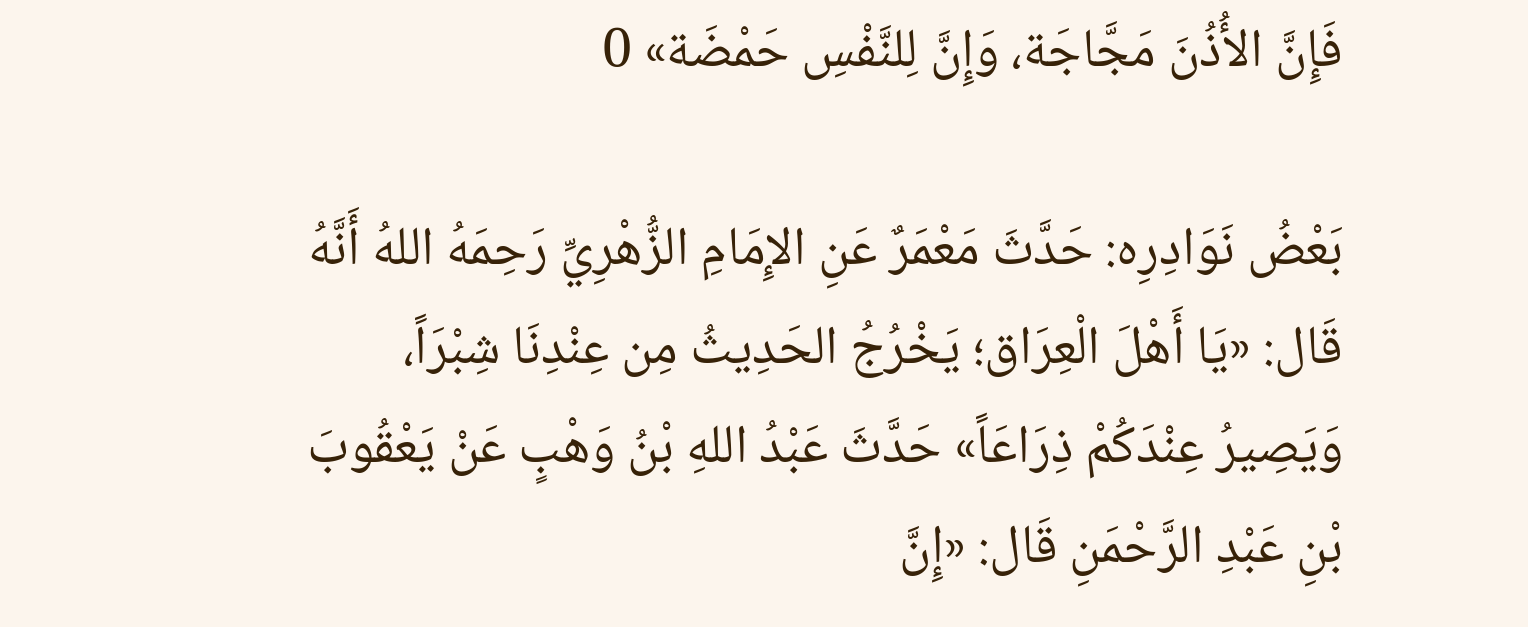فَإِنَّ الأُذُنَ مَجَّاجَة، وَإِنَّ لِلنَّفْسِ حَمْضَة» 0

بَعْضُ نَوَادِرِه: حَدَّثَ مَعْمَرٌ عَنِ الإِمَامِ الزُّهْرِيِّ رَحِمَهُ اللهُ أَنَّهُ قَال: «يَا أَهْلَ الْعِرَاق؛ يَخْرُجُ الحَدِيثُ مِن عِنْدِنَا شِبْرَاً، وَيَصِيرُ عِنْدَكُمْ ذِرَاعَاً» حَدَّثَ عَبْدُ اللهِ بْنُ وَهْبٍ عَنْ يَعْقُوبَ بْنِ عَبْدِ الرَّحْمَنِ قَال: «إِنَّ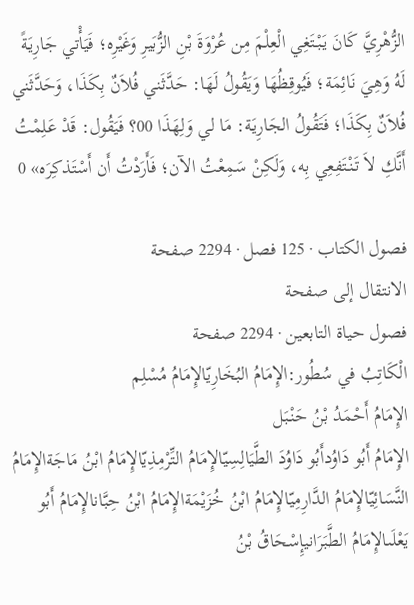الزُّهْرِيَّ كَانَ يَبْتَغِي الْعِلْمَ مِن عُرْوَةَ بْنِ الزُّبَيرِ وَغَيْرِه؛ فَيَأْتي جَارِيَةً لَهُ وَهِيَ نَائِمَة؛ فَيُوقِظُهَا وَيَقُولُ لَهَا: حَدَّثَني فُلاَنٌ بِكَذَا، وَحَدَّثَني فُلاَنٌ بِكَذَا؛ فَتَقُولُ الجَارِيَة: مَا لي وَلِهَذَا 00؟ فَيَقُول: قَدْ عَلِمْتُ أَنَّكِ لاَ تَنْتَفِعِي بِه، وَلَكِنْ سَمِعْتُ الآن؛ فَأَرَدْتُ أَن أَسْتَذكِرَه» 0

فصول الكتاب · 125 فصل · 2294 صفحة
الانتقال إلى صفحة
فصول حياة التابعين · 2294 صفحة
الْكَاتِبُ في سُطُور:الإِمَامُ البُخَارِيّالإِمَامُ مُسْلِم
الإِمَامُ أَحْمَدُ بْنُ حَنْبَل
الإِمَامُ أَبُو دَاوُدأَبُو دَاوُدَ الطَّيَالِسِيّالإِمَامُ التِّرْمِذِيّالإِمَامُ ابْنُ مَاجَةالإِمَامُ النَّسَائِيّالإِمَامُ الدَّارِمِيّالإِمَامُ ابْنُ خُزَيْمَةالإِمَامُ ابْنُ حِبَّانالإِمَامُ أَبُو يَعْلَىالإِمَامُ الطَّبَرَانيإِسْحَاقُ بْنُ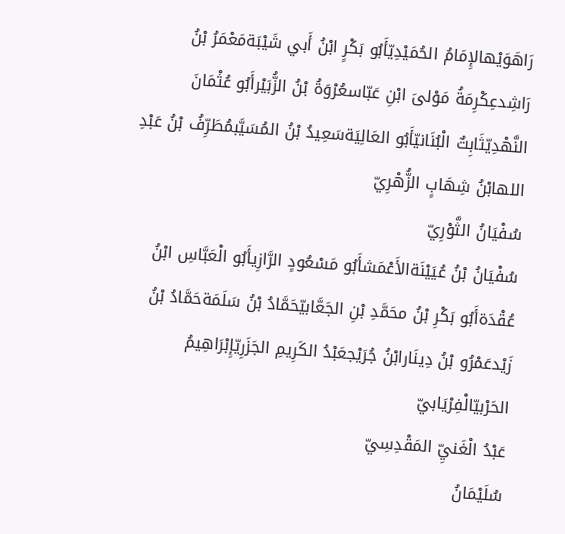رَاهَوَيْهالإِمَامُ الحُمَيْدِيّأَبُو بَكْرٍ ابْنُ أَبي شَيْبَةمَعْمَرُ بْنُ رَاشِدعِكْرِمَةُ مَوْلىَ ابْنِ عَبّاسعُرْوَةُ بْنُ الزُّبَيْرأَبُو عُثْمَانَ النَّهْدِيّثَابِتٌ الْبُنَانيّأَبُو العَالِيَةسَعِيدُ بْنُ المُسَيَّبمُطَرِّفُ بْنُ عَبْدِ اللهابْنُ شِهَابٍ الزُّهْرِيّ
سُفْيَانُ الثَّوْرِيّ
سُفْيَانُ بْنُ عُيَيْنَةالأَعْمَشأَبُو مَسْعُودٍ الرَّازِيأَبُو الْعَبَّاسِ ابْنُ عُقْدَةأَبُو بَكْرِ بْنُ محَمَّدِ بْنِ الجَعَّابيّحَمَّادُ بْنُ سَلَمَةحَمَّادُ بْنُ زَيْدعَمْرُو بْنُ دِينَارابْنُ جُرَيْجعَبْدُ الكَرِيمِ الجَزَرِيّإِبْرَاهِيمُ الحَرْبيّالْفِرْيَابيّ
عَبْدُ الْغَنيِّ المَقْدِسِيّ
سُلَيْمَانُ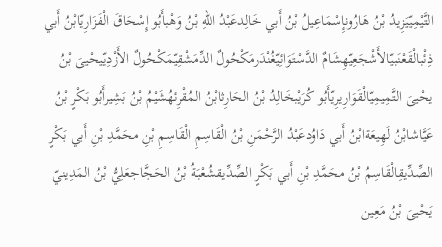التَّيْمِيّيَزِيدُ بْنُ هَارُونإِسْمَاعِيلُ بْنُ أَبي خَالِدعَبْدُ اللهِ بْنُ وَهْبأَبُو إِسْحَاقَ الْفَزَارِيّابْنُ أَبي ذِئْبالْقَعْنَبيّالأَشْجَعِيّهِشَامٌ الدَّسْتَوَائِيّغُنْدَرمَكْحُولٌ الدِّمَشْقِيّمَكْحُولٌ الأَزْدِيّيحْيىَ بْنُ يحْيىَ التَّمِيمِيّالْقَوَارِيرِيّأَبُو كُرَيْبخَالِدُ بْنُ الحَارِثابْنُ المُقْرِئهُشَيْمُ بْنُ بَشِيرأَبُو بَكْرٍ بْنُ عَيَّاشابْنُ لَهِيعَةابْنُ أَبي دَاوُدعَبْدُ الرَّحْمَنِ بْنُ الْقَاسِمِ الْقَاسِمِ بْنِ محَمَّدِ بْنِ أَبي بَكْرٍ الصِّدِّيقِالْقَاسِمُ بْنُ محَمَّدِ بْنِ أَبي بَكْرٍ الصِّدِّيقشُعْبَةُ بْنُ الحَجَّاجعَلِيُّ بْنُ المَدِينيّ
يَحْيىَ بْنُ مَعِين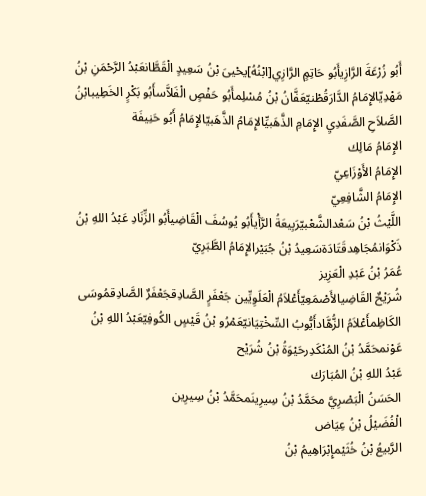أَبُو زُرْعَةَ الرَّازِيأَبُو حَاتِمٍ الرَّازِي[ابْنُهُ]يحْيىَ بْنُ سَعِيدٍ الْقَطَّانعَبْدُ الرَّحْمَنِ بْنُ مَهْدِيّالإِمَامُ الدَّارَقُطْنيّعَفَّانُ بْنُ مُسْلِمأَبُو حَفْصٍ الْفَلاَّسأَبُو بَكْرٍ الخَطِيبابْنُ الصَّلاَحِ الصَّفَدِيِ الإِمَامِ الذَّهَبيِّالإِمَامُ الذَّهَبيّالإِمَامُ أَبُو حَنِيفَة
الإِمَامُ مَالِك
الإِمَامُ الأَوْزَاعِيّ
الإِمَامُ الشَّافِعِيّ
اللَّيْثُ بْنُ سَعْدالشَّعْبيّرَبِيعَةُ الرَّأْيأَبُو يُوسُفَ الْقَاضِيأَبُو الزِّنَادِ عَبْدُ اللهِ بْنُ ذَكْوَانمُجَاهِدقَتَادَةسَعِيدُ بْنُ جُبَيْرالإِمَامُ الطَّبَرِيّ
عُمَرُ بْنُ عَبْدِ الْعَزِيز
شُرَيْحٌ القَاضِيالأَصْمَعِيّأَعْلاَمُ الْعَلَوِيِّين جَعْفَرٍ الصَّادِقجَعْفَرٌ الصَّادِقمُوسَى الكَاظِمأَعْلاَمُ الزُّهَّادأَيُّوبُ السِّخْتِيَانيّعَمْرُو بْنُ قَيْسٍ الكُوفِيّعَبْدُ اللهِ بْنُ عَوْنمحَمَّدُ بْنُ المُنْكَدِرحَيْوَةُ بْنُ شُرَيْح
عَبْدُ اللهِ بْنُ المُبَارَك
الحَسَنُ الْبَصْرِيَّ محَمَّدُ بْنُ سِيرِينَمحَمَّدُ بْنُ سِيرِين
الْفُضَيْلُ بْنُ عِيَاض
الرَّبيعُ بْنُ خُثَيْمإِبْرَاهِيمُ بْنُ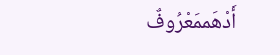أَدْهَممَعْرُوفٌ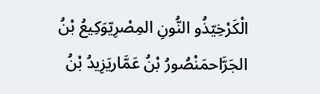الْكَرْخِيّذُو النُّونِ المِصْرِيّوَكِيعُ بْنُ الجَرَّاحمَنْصُورُ بْنُ عَمَّاريَزِيدُ بْنُ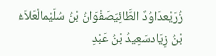زُرَيْعدَاوُدٌ الطَّائِيّصَفْوَانُ بْنُ سُلَيْمالْعَلاَءُ بْنُ زِيَادسَعِيدُ بْنُ عَبْدِ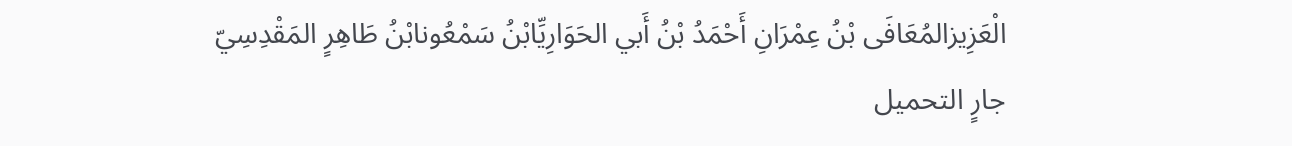الْعَزِيزالمُعَافَى بْنُ عِمْرَانِ أَحْمَدُ بْنُ أَبي الحَوَارِيِّابْنُ سَمْعُونابْنُ طَاهِرٍ المَقْدِسِيّ
جارٍ التحميل